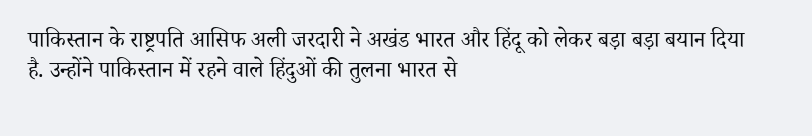पाकिस्तान के राष्ट्रपति आसिफ अली जरदारी ने अखंड भारत और हिंदू को लेकर बड़ा बड़ा बयान दिया है. उन्होंने पाकिस्तान में रहने वाले हिंदुओं की तुलना भारत से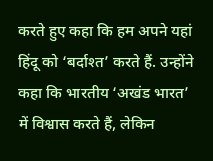करते हुए कहा कि हम अपने यहां हिंदू को ‘बर्दाश्त’ करते हैं. उन्होंने कहा कि भारतीय ‘अखंड भारत’ में विश्वास करते हैं, लेकिन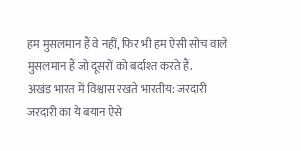हम मुसलमान हैं वे नहीं, फिर भी हम ऐसी सोच वाले मुसलमान हैं जो दूसरों को बर्दाश्त करते हैं.
अखंड भारत में विश्वास रखते भारतीय: जरदारी
जरदारी का ये बयान ऐसे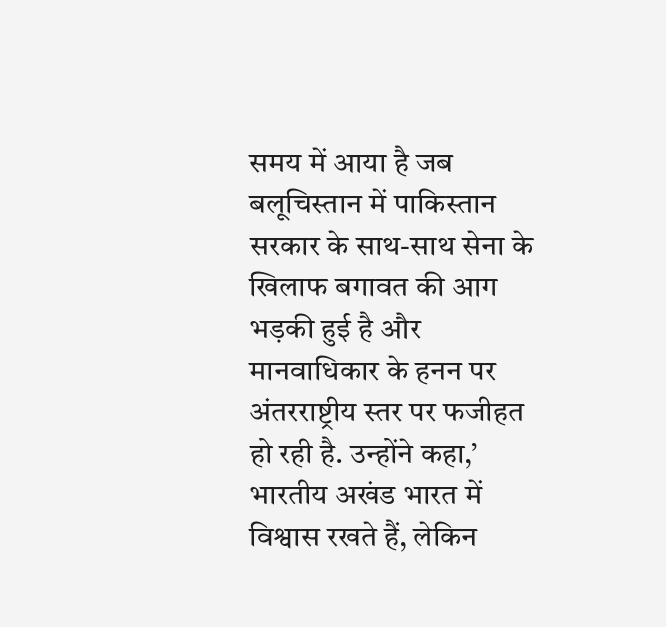समय में आया है जब बलूचिस्तान में पाकिस्तान सरकार के साथ-साथ सेना के खिलाफ बगावत की आग भड़की हुई है और मानवाधिकार के हनन पर अंतरराष्ट्रीय स्तर पर फजीहत हो रही है. उन्होंने कहा,’ भारतीय अखंड भारत में विश्वास रखते हैं, लेकिन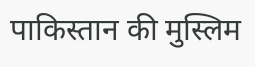पाकिस्तान की मुस्लिम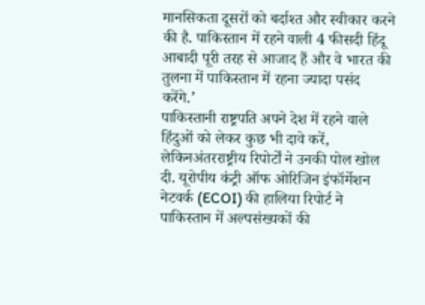मानसिकता दूसरों को बर्दाश्त और स्वीकार करने की है. पाकिस्तान में रहने वाली 4 फीसदी हिंदू आबादी पूरी तरह से आजाद हैं और वे भारत की तुलना में पाकिस्तान में रहना ज्यादा पसंद करेंगे.’
पाकिस्तानी राष्ट्रपति अपने देश में रहने वाले हिंदुओं को लेकर कुछ भी दावे करें, लेकिनअंतरराष्ट्रीय रिपोर्टों ने उनकी पोल खोल दी. यूरोपीय कंट्री ऑफ ओरिजिन इंफॉर्मेशन नेटवर्क (ECOI) की हालिया रिपोर्ट ने पाकिस्तान में अल्पसंख्यकों की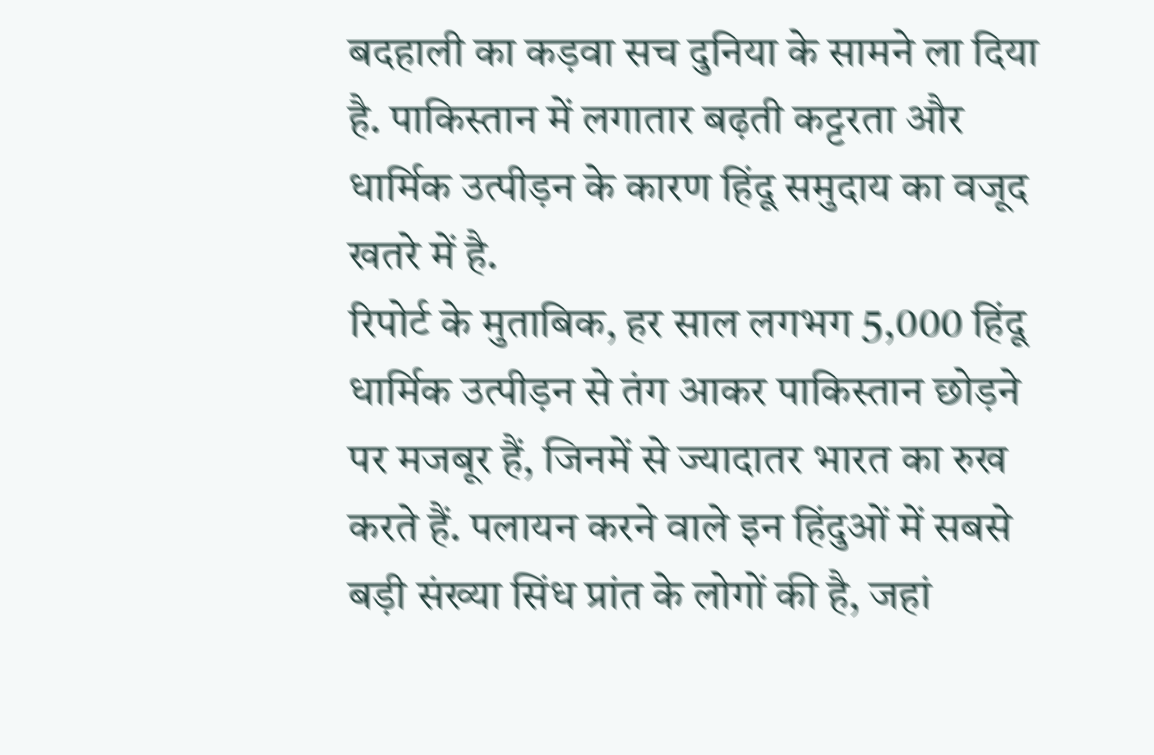बदहाली का कड़वा सच दुनिया के सामने ला दिया है. पाकिस्तान में लगातार बढ़ती कट्टरता और धार्मिक उत्पीड़न के कारण हिंदू समुदाय का वजूद खतरे में है.
रिपोर्ट के मुताबिक, हर साल लगभग 5,000 हिंदू धार्मिक उत्पीड़न से तंग आकर पाकिस्तान छोड़ने पर मजबूर हैं, जिनमें से ज्यादातर भारत का रुख करते हैं. पलायन करने वाले इन हिंदुओं में सबसे बड़ी संख्या सिंध प्रांत के लोगों की है, जहां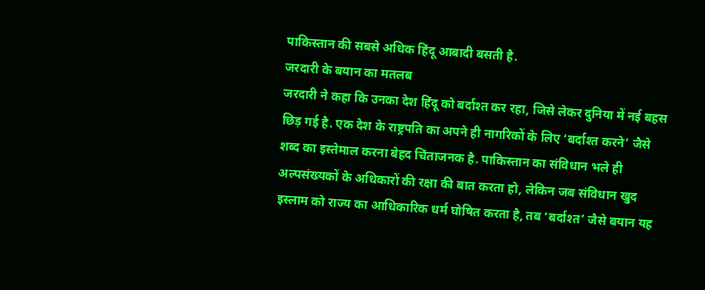पाकिस्तान की सबसे अधिक हिंदू आबादी बसती है.
जरदारी के बयान का मतलब
जरदारी ने कहा कि उनका देश हिंदू को बर्दाश्त कर रहा, जिसे लेकर दुनिया में नई बहस छिड़ गई है. एक देश के राष्ट्रपति का अपने ही नागरिकों के लिए ‘बर्दाश्त करने’ जैसे शब्द का इस्तेमाल करना बेहद चिंताजनक है. पाकिस्तान का संविधान भले ही अल्पसंख्यकों के अधिकारों की रक्षा की बात करता हो, लेकिन जब संविधान खुद इस्लाम को राज्य का आधिकारिक धर्म घोषित करता है, तब ‘बर्दाश्त’ जैसे बयान यह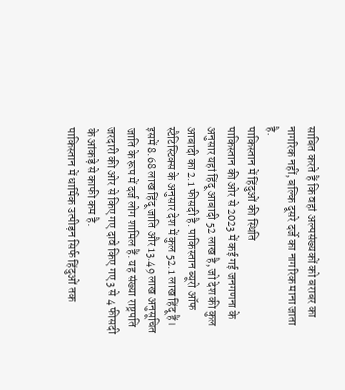साबित करते हैं कि वहां अल्पसंख्यकों को बराबर का नागरिक नहीं, बल्कि दूसरे दर्जे का नागरिक माना जाता है.
पाकिस्तान में हिंदुओं की स्थिति
पाकिस्तान की ओर से 2023 में कई गई जनगणना के अनुसार यहां हिंदू आबादी 52 लाख है, जो देश की कुल आबादी का 2.1 फीसदी है. पाकिस्तान ब्यूरो ऑफ स्टैटिस्टिक्स के अनुसार देश में कुल 52.1 लाख हिंदू हैं। इसमें 8.68 लाख हिंदू जाति और 13.49 लाख अनुसूचित जाति के रूप में दर्ज लोग शामिल हैं. यह संख्या राष्ट्रपति जरदारी की ओर से किए गए दावे किए गए 3 से 4 फीसदी के आंकड़े से काफी कम है.
पाकिस्तान में धार्मिक उत्पीड़न सिर्फ हिंदुओं तक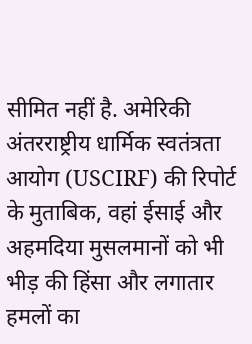सीमित नहीं है. अमेरिकी अंतरराष्ट्रीय धार्मिक स्वतंत्रता आयोग (USCIRF) की रिपोर्ट के मुताबिक, वहां ईसाई और अहमदिया मुसलमानों को भी भीड़ की हिंसा और लगातार हमलों का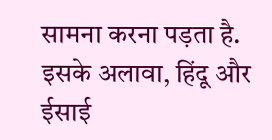सामना करना पड़ता है. इसके अलावा, हिंदू और ईसाई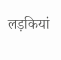लड़कियां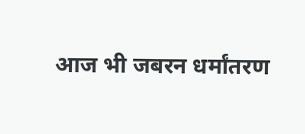आज भी जबरन धर्मांतरण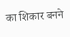का शिकार बनने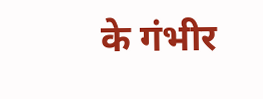के गंभीर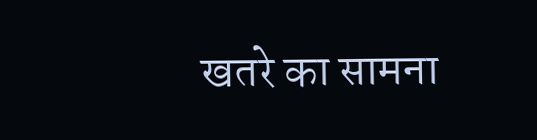खतरे का सामना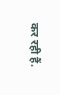कर रही हैं.